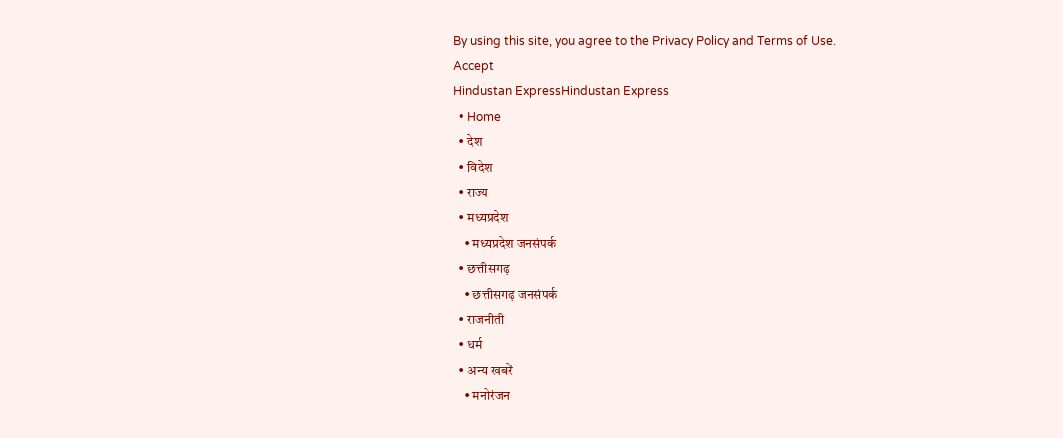By using this site, you agree to the Privacy Policy and Terms of Use.
Accept
Hindustan ExpressHindustan Express
  • Home
  • देश
  • विदेश
  • राज्य
  • मध्यप्रदेश
    • मध्यप्रदेश जनसंपर्क
  • छत्तीसगढ़
    • छत्तीसगढ़ जनसंपर्क
  • राजनीती
  • धर्म
  • अन्य खबरें
    • मनोरंजन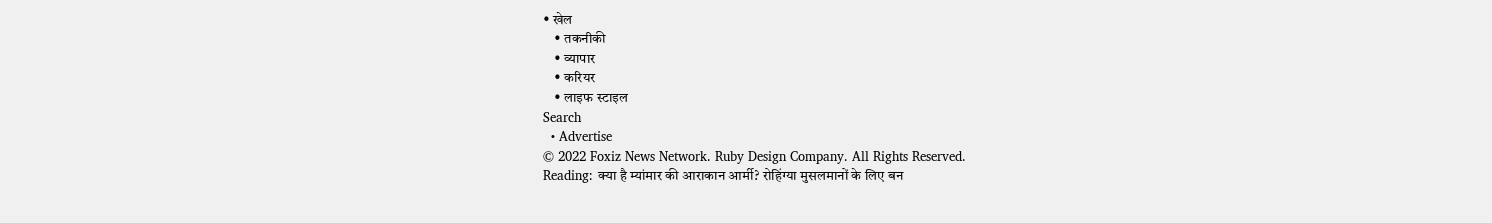• खेल
    • तकनीकी
    • व्यापार
    • करियर
    • लाइफ स्टाइल
Search
  • Advertise
© 2022 Foxiz News Network. Ruby Design Company. All Rights Reserved.
Reading: क्या है म्यांमार की आराकान आर्मी? रोहिंग्या मुसलमानों के लिए बन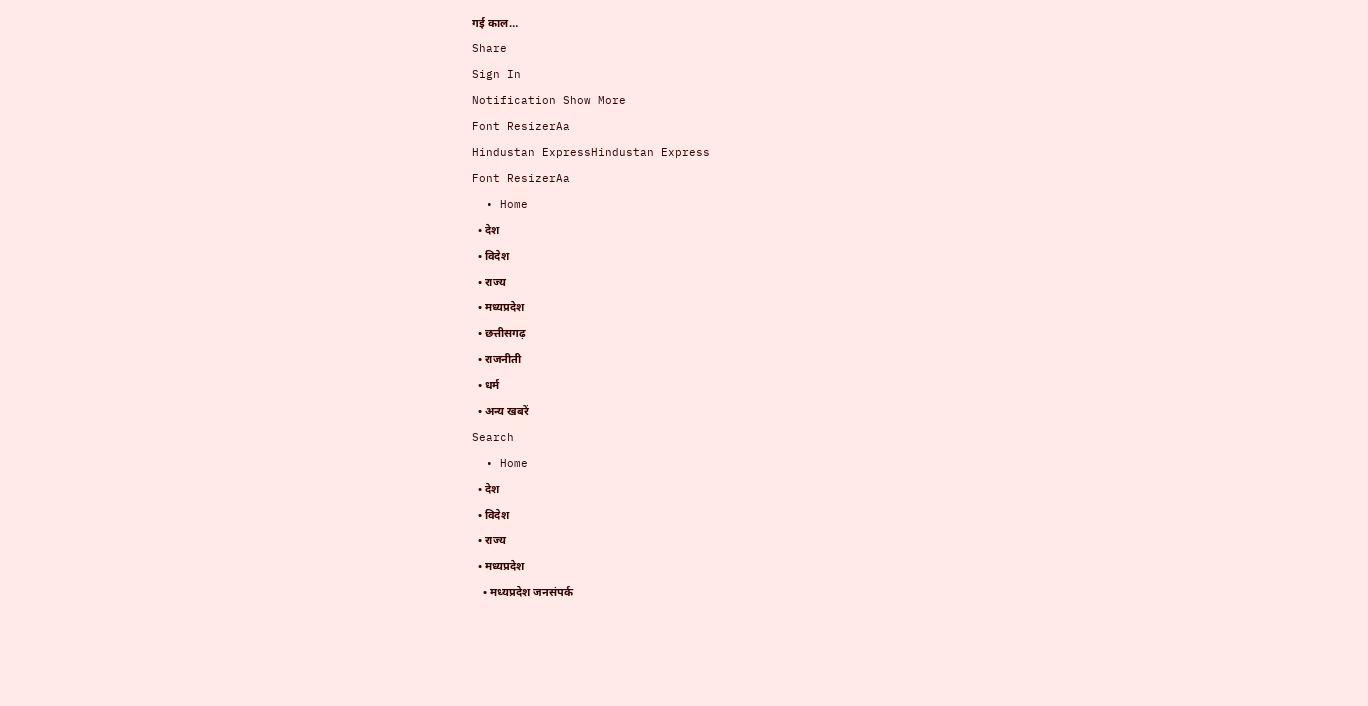गई काल…
Share
Sign In
Notification Show More
Font ResizerAa
Hindustan ExpressHindustan Express
Font ResizerAa
  • Home
  • देश
  • विदेश
  • राज्य
  • मध्यप्रदेश
  • छत्तीसगढ़
  • राजनीती
  • धर्म
  • अन्य खबरें
Search
  • Home
  • देश
  • विदेश
  • राज्य
  • मध्यप्रदेश
    • मध्यप्रदेश जनसंपर्क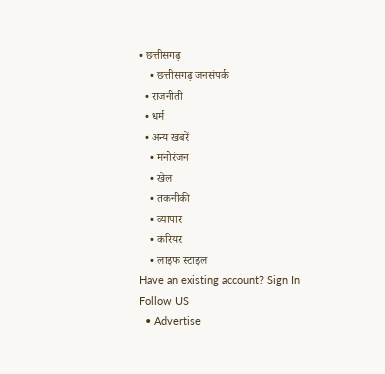• छत्तीसगढ़
    • छत्तीसगढ़ जनसंपर्क
  • राजनीती
  • धर्म
  • अन्य खबरें
    • मनोरंजन
    • खेल
    • तकनीकी
    • व्यापार
    • करियर
    • लाइफ स्टाइल
Have an existing account? Sign In
Follow US
  • Advertise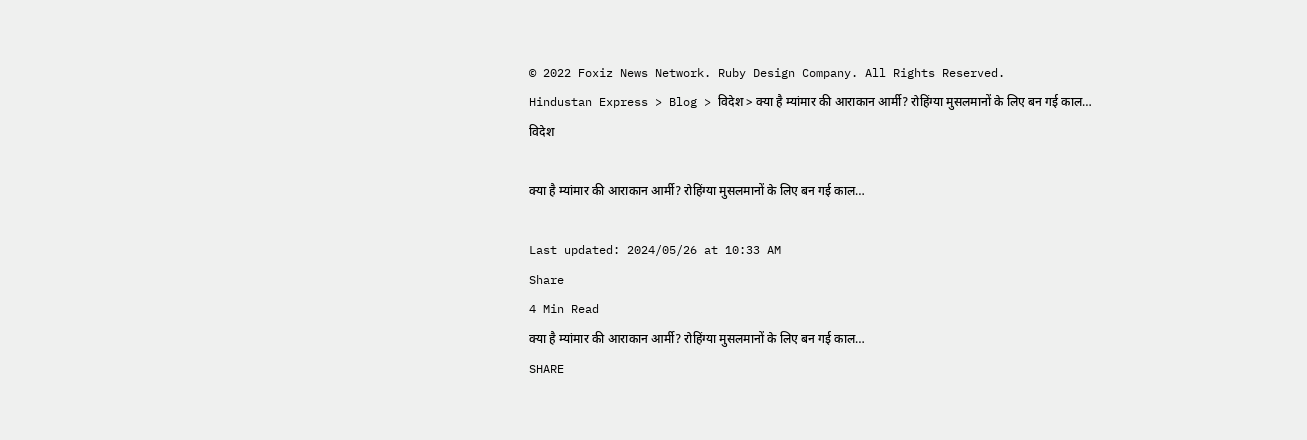© 2022 Foxiz News Network. Ruby Design Company. All Rights Reserved.
Hindustan Express > Blog > विदेश > क्या है म्यांमार की आराकान आर्मी? रोहिंग्या मुसलमानों के लिए बन गई काल…
विदेश

क्या है म्यांमार की आराकान आर्मी? रोहिंग्या मुसलमानों के लिए बन गई काल…

Last updated: 2024/05/26 at 10:33 AM
Share
4 Min Read
क्या है म्यांमार की आराकान आर्मी? रोहिंग्या मुसलमानों के लिए बन गई काल…
SHARE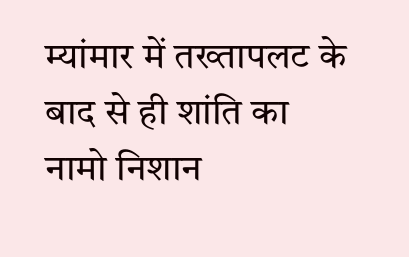म्यांमार में तख्तापलट के बाद से ही शांति का नामो निशान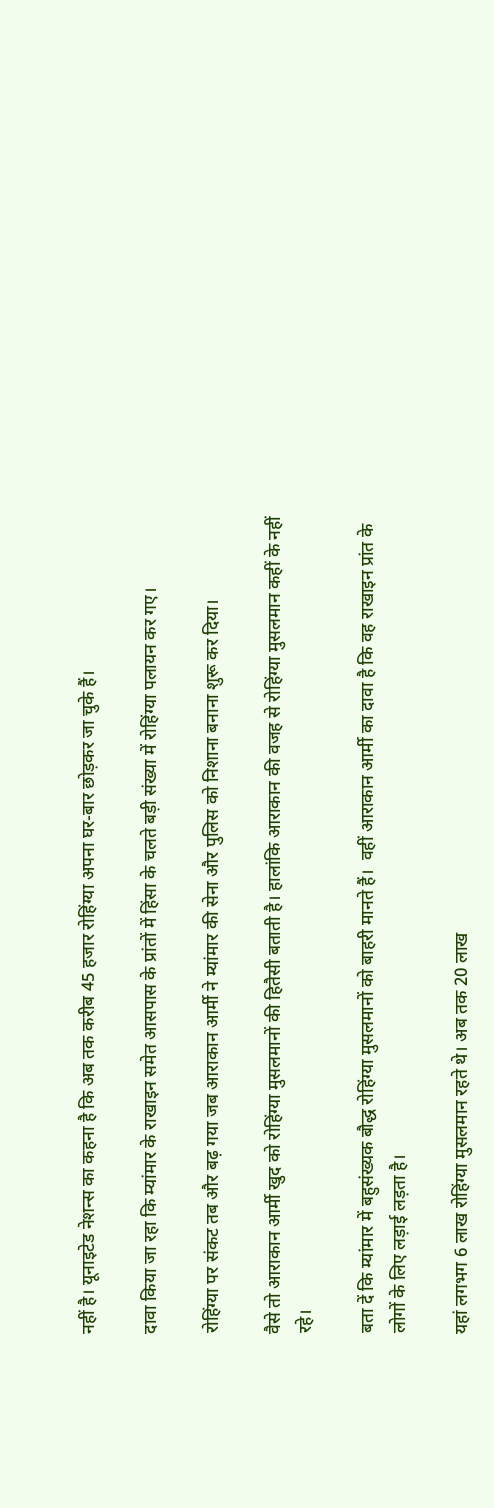नहीं है। यूनाइटेड नेशन्स का कहना है कि अब तक करीब 45 हजार रोहिंग्या अपना घर-बार छोड़कर जा चुके हैं।

दावा किया जा रहा कि म्यांमार के राखाइन समेत आसपास के प्रांतों में हिंसा के चलते बड़ी संख्या में रोहिंग्या पलायन कर गए।

रोहिंग्या पर संकट तब और बढ़ गया जब आराकान आर्मी ने म्यांमार की सेना और पुलिस को निशाना बनाना शुरू कर दिया।

वैसे तो आराकान आर्मी खुद को रोहिंग्या मुसलमानों की हितैसी बताती है। हालांकि आराकान की वजह से रोहिंग्या मुसलमान कहीं के नहीं रहे।

बता दें कि म्यांमार में बहुसंख्यक बौद्ध रोहिंग्या मुसलमानों को बाहरी मानते हैं।  वहीं आराकान आर्मी का दावा है कि वह राखाइन प्रांत के लोगों के लिए लड़ाई लड़ता है।

यहां लगभग 6 लाख रोहिंग्या मुसलमान रहते थे। अब तक 20 लाख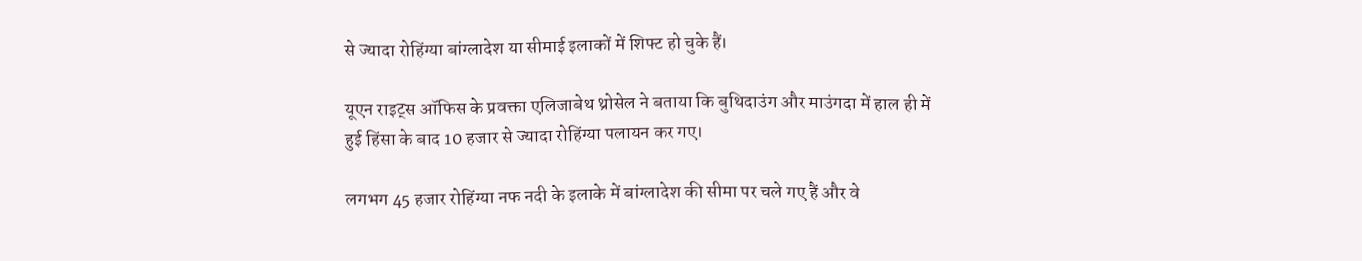से ज्यादा रोहिंग्या बांग्लादेश या सीमाई इलाकों में शिफ्ट हो चुके हैं।

यूएन राइट्स ऑफिस के प्रवक्ता एलिजाबेथ थ्रोसेल ने बताया कि बुथिदाउंग और माउंगदा में हाल ही में हुई हिंसा के बाद 10 हजार से ज्यादा रोहिंग्या पलायन कर गए।

लगभग 45 हजार रोहिंग्या नफ नदी के इलाके में बांग्लादेश की सीमा पर चले गए हैं और वे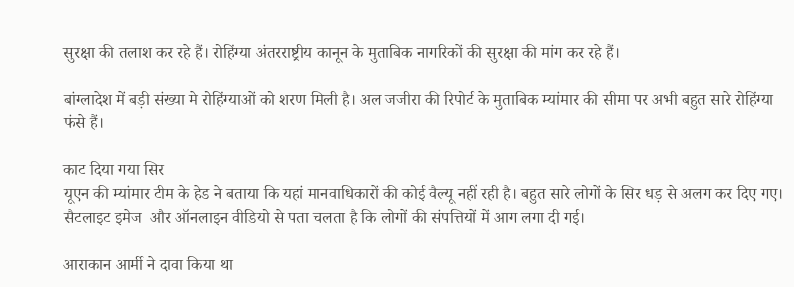सुरक्षा की तलाश कर रहे हैं। रोहिंग्या अंतरराष्ट्रीय कानून के मुताबिक नागरिकों की सुरक्षा की मांग कर रहे हैं।

बांग्लादेश में बड़ी संख्या मे रोहिंग्याओं को शरण मिली है। अल जजीरा की रिपोर्ट के मुताबिक म्यांमार की सीमा पर अभी बहुत सारे रोहिंग्या फंसे हैं।

काट दिया गया सिर
यूएन की म्यांमार टीम के हेड ने बताया कि यहां मानवाधिकारों की कोई वैल्यू नहीं रही है। बहुत सारे लोगों के सिर धड़ से अलग कर दिए गए। सैटलाइट इमेज  और ऑनलाइन वीडियो से पता चलता है कि लोगों की संपत्तियों में आग लगा दी गई।

आराकान आर्मी ने दावा किया था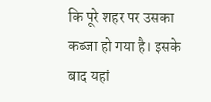कि पूरे शहर पर उसका कब्जा हो गया है। इसके बाद यहां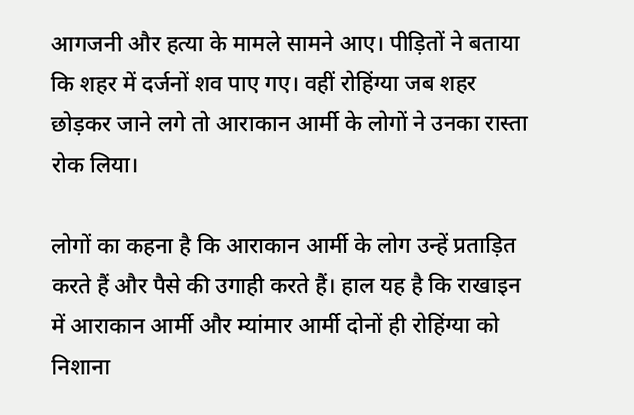आगजनी और हत्या के मामले सामने आए। पीड़ितों ने बताया कि शहर में दर्जनों शव पाए गए। वहीं रोहिंग्या जब शहर छोड़कर जाने लगे तो आराकान आर्मी के लोगों ने उनका रास्ता रोक लिया।

लोगों का कहना है कि आराकान आर्मी के लोग उन्हें प्रताड़ित करते हैं और पैसे की उगाही करते हैं। हाल यह है कि राखाइन में आराकान आर्मी और म्यांमार आर्मी दोनों ही रोहिंग्या को निशाना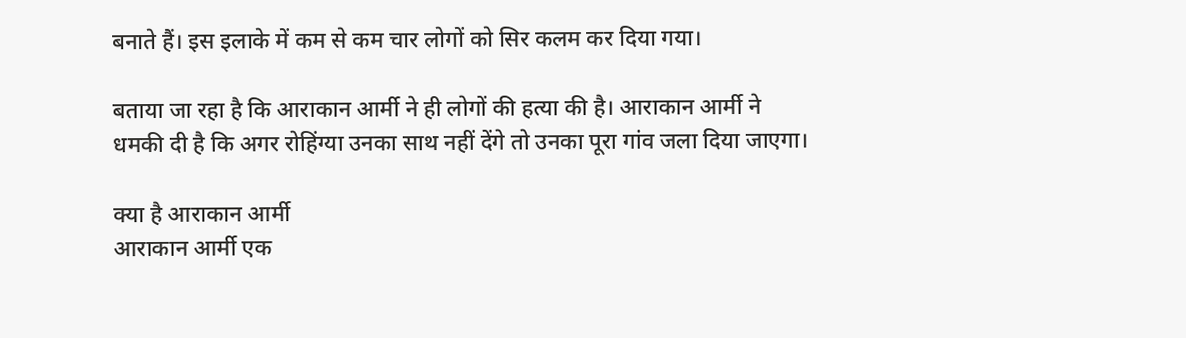बनाते हैं। इस इलाके में कम से कम चार लोगों को सिर कलम कर दिया गया।

बताया जा रहा है कि आराकान आर्मी ने ही लोगों की हत्या की है। आराकान आर्मी ने धमकी दी है कि अगर रोहिंग्या उनका साथ नहीं देंगे तो उनका पूरा गांव जला दिया जाएगा।

क्या है आराकान आर्मी
आराकान आर्मी एक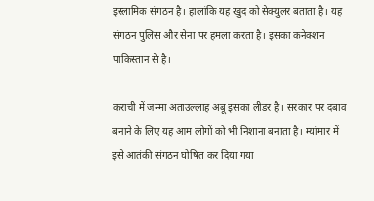इस्लामिक संगठन है। हालांकि यह खुद को सेक्युलर बताता है। यह संगठन पुलिस और सेना पर हमला करता है। इसका कनेक्शन पाकिस्तान से है।

कराची में जन्मा अताउल्लाह अबू इसका लीडर है। सरकार पर दबाव बनाने के लिए यह आम लोगों को भी निशाना बनाता है। म्यांमार में इसे आतंकी संगठन घोषित कर दिया गया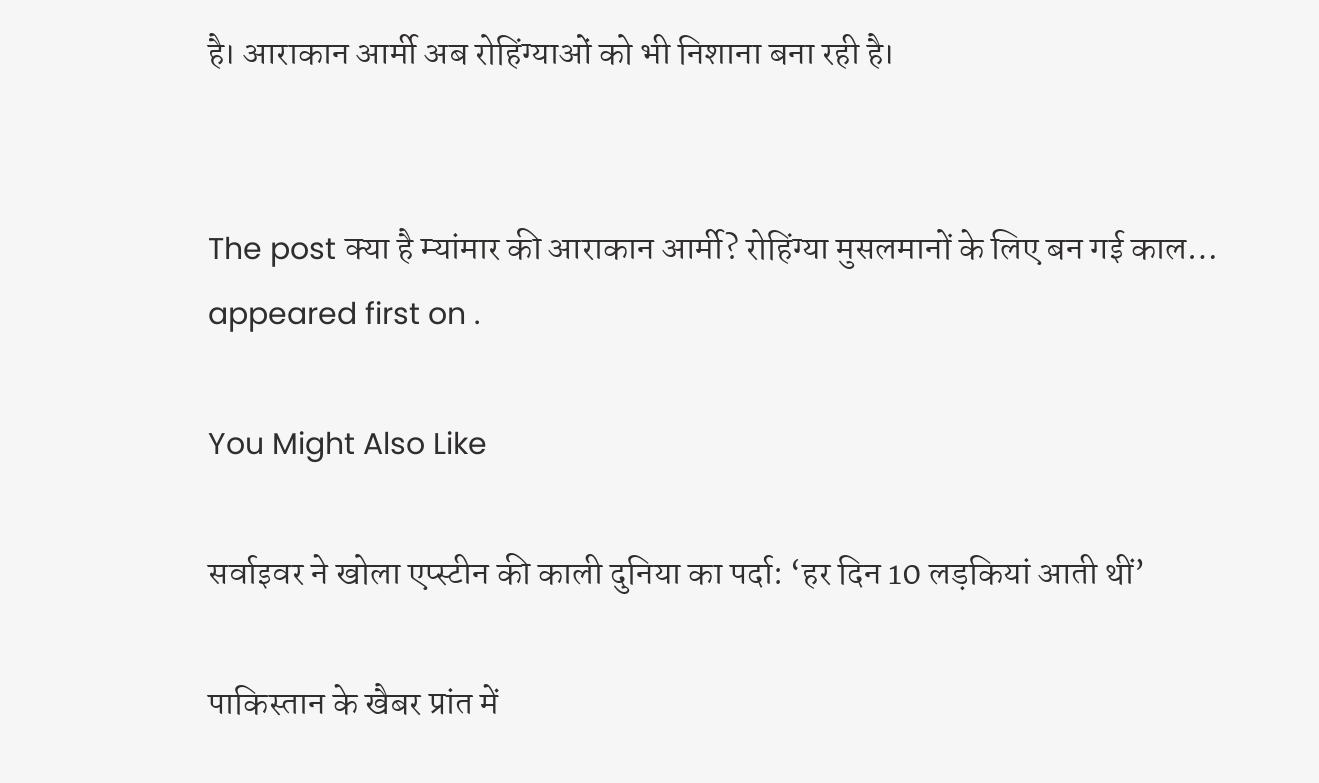है। आराकान आर्मी अब रोहिंग्याओं को भी निशाना बना रही है।


The post क्या है म्यांमार की आराकान आर्मी? रोहिंग्या मुसलमानों के लिए बन गई काल… appeared first on .

You Might Also Like

सर्वाइवर ने खोला एप्स्टीन की काली दुनिया का पर्दा: ‘हर दिन 10 लड़कियां आती थीं’

पाकिस्तान के खैबर प्रांत में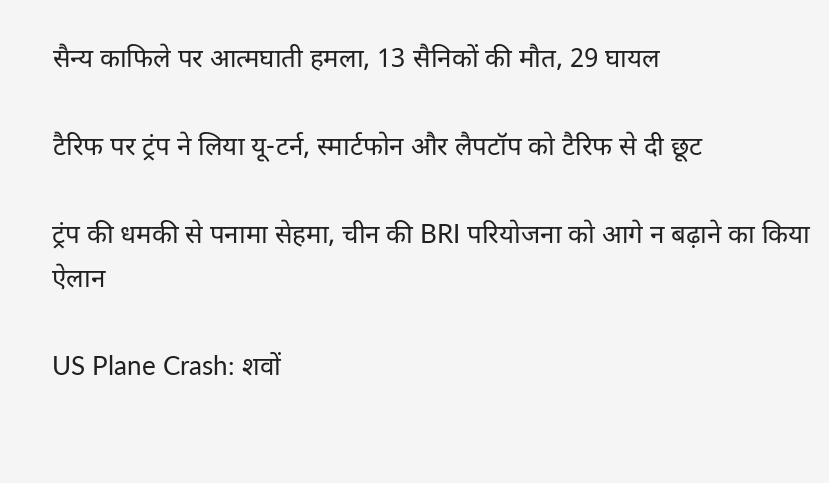सैन्य काफिले पर आत्मघाती हमला, 13 सैनिकों की मौत, 29 घायल

टैरिफ पर ट्रंप ने लिया यू-टर्न, स्मार्टफोन और लैपटॉप को टैरिफ से दी छूट

ट्रंप की धमकी से पनामा सेहमा, चीन की BRI परियोजना को आगे न बढ़ाने का किया ऐलान

US Plane Crash: शवों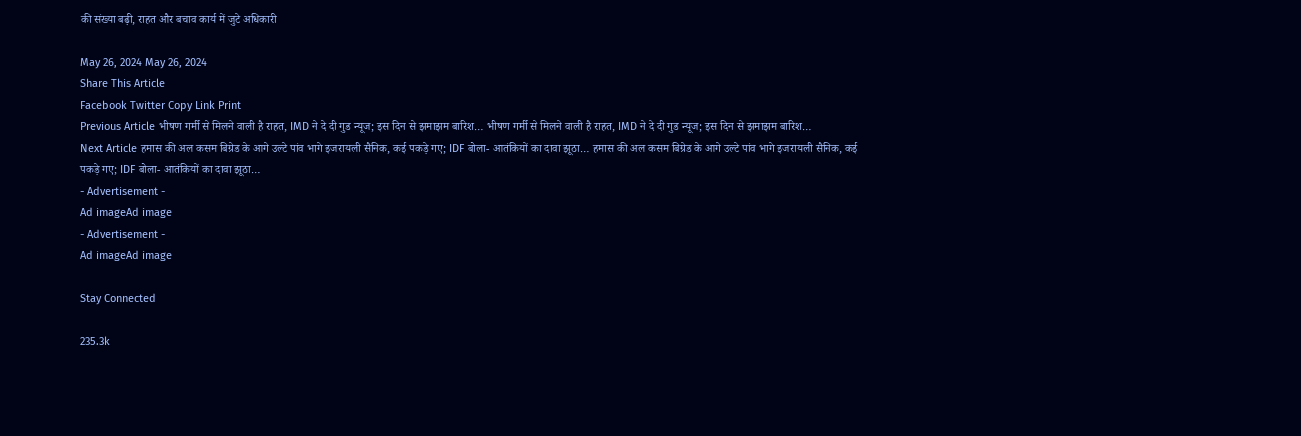की संख्या बढ़ी, राहत और बचाव कार्य में जुटे अधिकारी

May 26, 2024 May 26, 2024
Share This Article
Facebook Twitter Copy Link Print
Previous Article भीषण गर्मी से मिलने वाली है राहत, IMD ने दे दी गुड न्यूज; इस दिन से झमाझम बारिश… भीषण गर्मी से मिलने वाली है राहत, IMD ने दे दी गुड न्यूज; इस दिन से झमाझम बारिश…
Next Article हमास की अल कसम बिग्रेड के आगे उल्टे पांव भागे इजरायली सैनिक, कई पकड़े गए; IDF बोला- आतंकियों का दावा झूठा… हमास की अल कसम बिग्रेड के आगे उल्टे पांव भागे इजरायली सैनिक, कई पकड़े गए; IDF बोला- आतंकियों का दावा झूठा…
- Advertisement -
Ad imageAd image
- Advertisement -
Ad imageAd image

Stay Connected

235.3k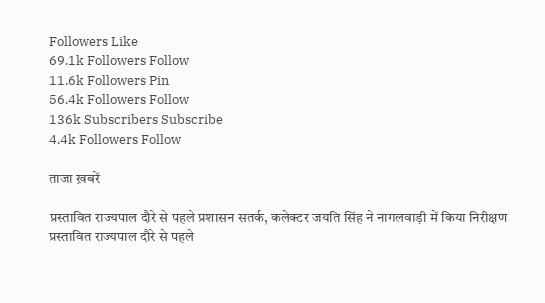Followers Like
69.1k Followers Follow
11.6k Followers Pin
56.4k Followers Follow
136k Subscribers Subscribe
4.4k Followers Follow

ताजा ख़बरें

प्रस्तावित राज्यपाल दौरे से पहले प्रशासन सतर्क, कलेक्टर जयति सिंह ने नागलवाड़ी में किया निरीक्षण
प्रस्तावित राज्यपाल दौरे से पहले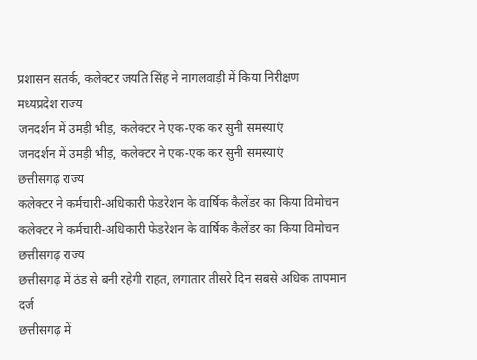प्रशासन सतर्क, कलेक्टर जयति सिंह ने नागलवाड़ी में किया निरीक्षण
मध्यप्रदेश राज्य
जनदर्शन में उमड़ी भीड़, कलेक्टर ने एक-एक कर सुनी समस्याएं
जनदर्शन में उमड़ी भीड़, कलेक्टर ने एक-एक कर सुनी समस्याएं
छत्तीसगढ़ राज्य
कलेक्टर ने कर्मचारी-अधिकारी फेडरेशन के वार्षिक कैलेंडर का किया विमोचन
कलेक्टर ने कर्मचारी-अधिकारी फेडरेशन के वार्षिक कैलेंडर का किया विमोचन
छत्तीसगढ़ राज्य
छत्तीसगढ़ में ठंड से बनी रहेगी राहत, लगातार तीसरे दिन सबसे अधिक तापमान दर्ज
छत्तीसगढ़ में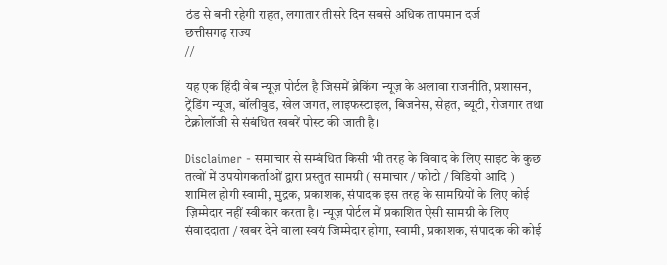ठंड से बनी रहेगी राहत, लगातार तीसरे दिन सबसे अधिक तापमान दर्ज
छत्तीसगढ़ राज्य
//

यह एक हिंदी वेब न्यूज़ पोर्टल है जिसमें ब्रेकिंग न्यूज़ के अलावा राजनीति, प्रशासन, ट्रेंडिंग न्यूज, बॉलीवुड, खेल जगत, लाइफस्टाइल, बिजनेस, सेहत, ब्यूटी, रोजगार तथा टेक्नोलॉजी से संबंधित खबरें पोस्ट की जाती है।

Disclaimer - समाचार से सम्बंधित किसी भी तरह के विवाद के लिए साइट के कुछ तत्वों में उपयोगकर्ताओं द्वारा प्रस्तुत सामग्री ( समाचार / फोटो / विडियो आदि ) शामिल होगी स्वामी, मुद्रक, प्रकाशक, संपादक इस तरह के सामग्रियों के लिए कोई ज़िम्मेदार नहीं स्वीकार करता है। न्यूज़ पोर्टल में प्रकाशित ऐसी सामग्री के लिए संवाददाता / खबर देने वाला स्वयं जिम्मेदार होगा, स्वामी, प्रकाशक, संपादक की कोई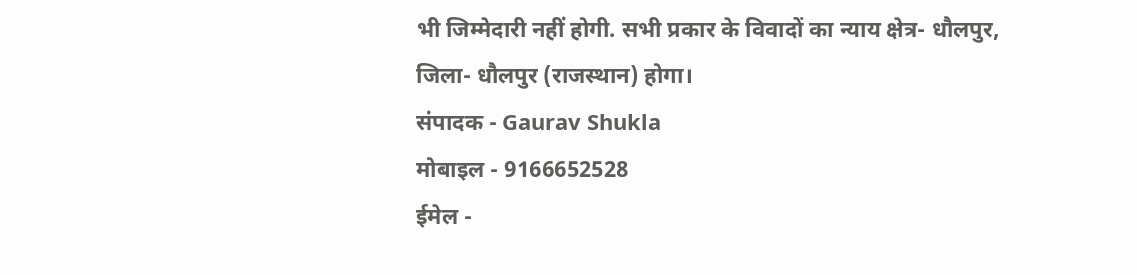भी जिम्मेदारी नहीं होगी. सभी प्रकार के विवादों का न्याय क्षेत्र- धौलपुर, जिला- धौलपुर (राजस्थान) होगा।
संपादक - Gaurav Shukla
मोबाइल - 9166652528
ईमेल -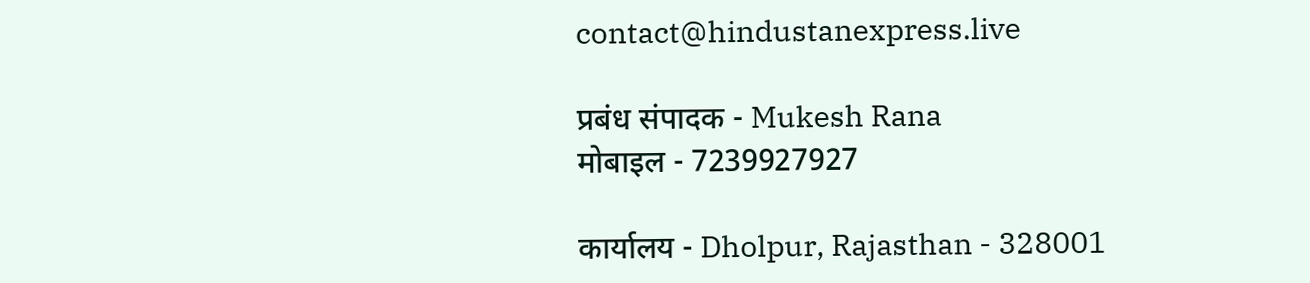contact@hindustanexpress.live

प्रबंध संपादक - Mukesh Rana
मोबाइल - 7239927927

कार्यालय - Dholpur, Rajasthan - 328001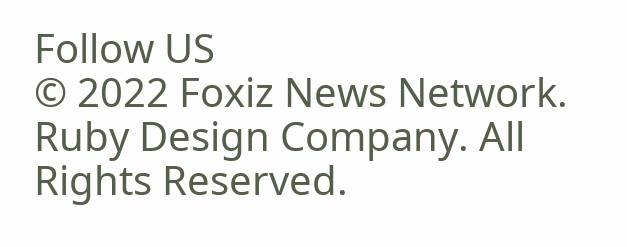Follow US
© 2022 Foxiz News Network. Ruby Design Company. All Rights Reserved.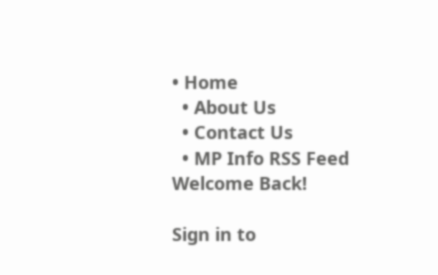• Home
  • About Us
  • Contact Us
  • MP Info RSS Feed
Welcome Back!

Sign in to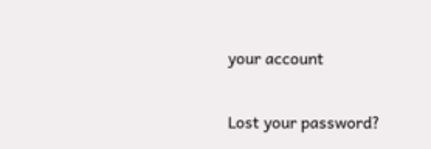your account

Lost your password?